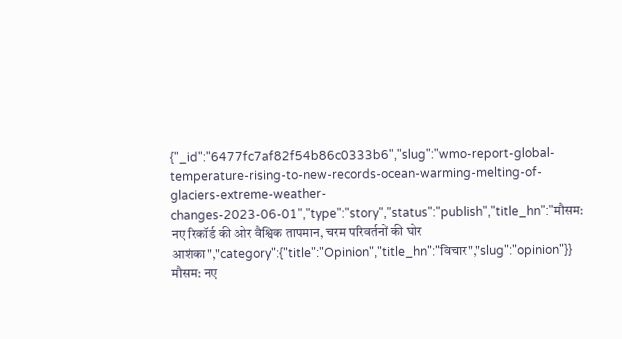{"_id":"6477fc7af82f54b86c0333b6","slug":"wmo-report-global-temperature-rising-to-new-records-ocean-warming-melting-of-glaciers-extreme-weather-changes-2023-06-01","type":"story","status":"publish","title_hn":"मौसम: नए रिकॉर्ड की ओर वैश्विक तापमान, चरम परिवर्तनों की घोर आशंका","category":{"title":"Opinion","title_hn":"विचार","slug":"opinion"}}
मौसम: नए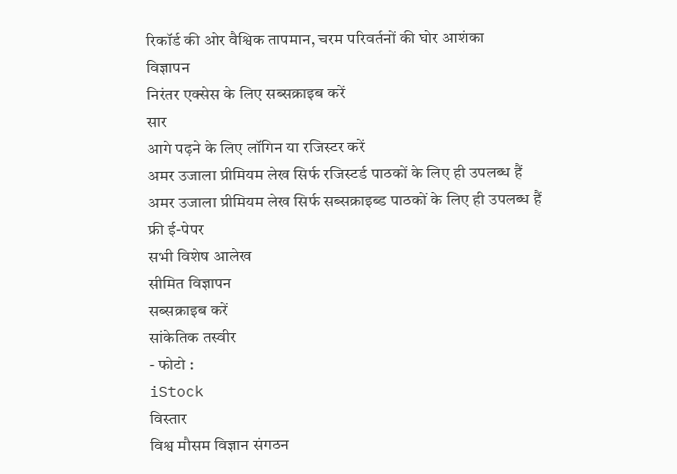रिकॉर्ड की ओर वैश्विक तापमान, चरम परिवर्तनों की घोर आशंका
विज्ञापन
निरंतर एक्सेस के लिए सब्सक्राइब करें
सार
आगे पढ़ने के लिए लॉगिन या रजिस्टर करें
अमर उजाला प्रीमियम लेख सिर्फ रजिस्टर्ड पाठकों के लिए ही उपलब्ध हैं
अमर उजाला प्रीमियम लेख सिर्फ सब्सक्राइब्ड पाठकों के लिए ही उपलब्ध हैं
फ्री ई-पेपर
सभी विशेष आलेख
सीमित विज्ञापन
सब्सक्राइब करें
सांकेतिक तस्वीर
- फोटो :
iStock
विस्तार
विश्व मौसम विज्ञान संगठन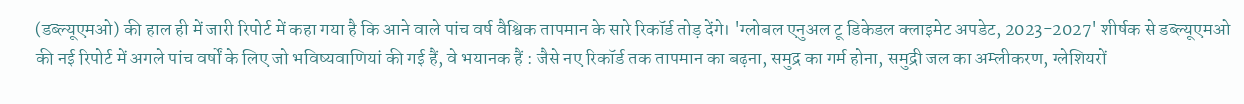(डब्ल्यूएमओ) की हाल ही में जारी रिपोर्ट में कहा गया है कि आने वाले पांच वर्ष वैश्विक तापमान के सारे रिकॉर्ड तोड़ देंगे। 'ग्लोबल एनुअल टू डिकेडल क्लाइमेट अपडेट, 2023-2027' शीर्षक से डब्ल्यूएमओ की नई रिपोर्ट में अगले पांच वर्षों के लिए जो भविष्यवाणियां की गई हैं, वे भयानक हैं : जैसे नए रिकॉर्ड तक तापमान का बढ़ना, समुद्र का गर्म होना, समुद्री जल का अम्लीकरण, ग्लेशियरों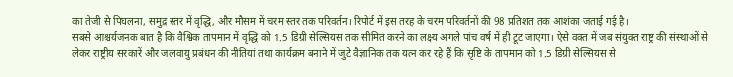का तेजी से पिघलना, समुद्र स्तर में वृद्धि, और मौसम में चरम स्तर तक परिवर्तन। रिपोर्ट में इस तरह के चरम परिवर्तनों की 98 प्रतिशत तक आशंका जताई गई है।
सबसे आश्चर्यजनक बात है कि वैश्विक तापमान में वृद्धि को 1.5 डिग्री सेल्सियस तक सीमित करने का लक्ष्य अगले पांच वर्ष में ही टूट जाएगा। ऐसे वक्त में जब संयुक्त राष्ट्र की संस्थाओं से लेकर राष्ट्रीय सरकारें और जलवायु प्रबंधन की नीतियां तथा कार्यक्रम बनाने में जुटे वैज्ञानिक तक यत्न कर रहे हैं कि सृष्टि के तापमान को 1.5 डिग्री सेल्सियस से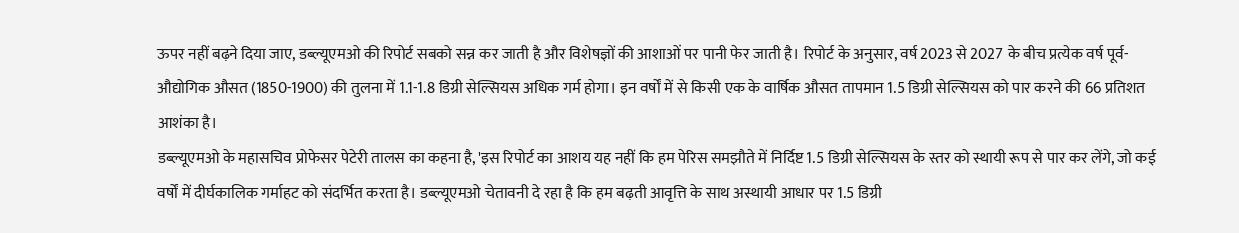ऊपर नहीं बढ़ने दिया जाए, डब्ल्यूएमओ की रिपोर्ट सबको सन्न कर जाती है और विशेषज्ञों की आशाओं पर पानी फेर जाती है। रिपोर्ट के अनुसार, वर्ष 2023 से 2027 के बीच प्रत्येक वर्ष पूर्व-औद्योगिक औसत (1850-1900) की तुलना में 1.1-1.8 डिग्री सेल्सियस अधिक गर्म होगा। इन वर्षों में से किसी एक के वार्षिक औसत तापमान 1.5 डिग्री सेल्सियस को पार करने की 66 प्रतिशत आशंका है।
डब्ल्यूएमओ के महासचिव प्रोफेसर पेटेरी तालस का कहना है, 'इस रिपोर्ट का आशय यह नहीं कि हम पेरिस समझौते में निर्दिष्ट 1.5 डिग्री सेल्सियस के स्तर को स्थायी रूप से पार कर लेंगे, जो कई वर्षों में दीर्घकालिक गर्माहट को संदर्भित करता है। डब्ल्यूएमओ चेतावनी दे रहा है कि हम बढ़ती आवृत्ति के साथ अस्थायी आधार पर 1.5 डिग्री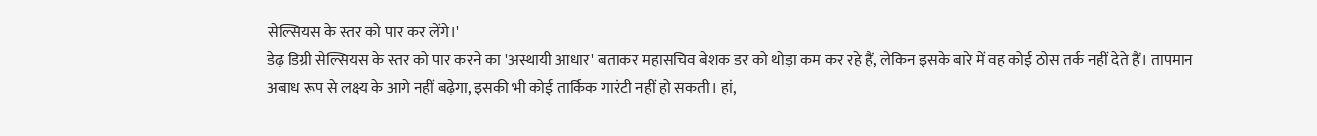सेल्सियस के स्तर को पार कर लेंगे।'
डेढ़ डिग्री सेल्सियस के स्तर को पार करने का 'अस्थायी आधार' बताकर महासचिव बेशक डर को थोड़ा कम कर रहे हैं, लेकिन इसके बारे में वह कोई ठोस तर्क नहीं देते हैं। तापमान अबाध रूप से लक्ष्य के आगे नहीं बढ़ेगा, इसकी भी कोई तार्किक गारंटी नहीं हो सकती। हां,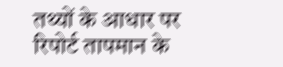तथ्यों के आधार पर रिपोर्ट तापमान के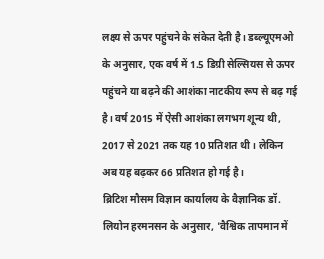लक्ष्य से ऊपर पहुंचने के संकेत देती है। डब्ल्यूएमओ के अनुसार, एक वर्ष में 1.5 डिग्री सेल्सियस से ऊपर पहुंचने या बढ़ने की आशंका नाटकीय रूप से बढ़ गई है। वर्ष 2015 में ऐसी आशंका लगभग शून्य थी, 2017 से 2021 तक यह 10 प्रतिशत थी। लेकिन अब यह बढ़कर 66 प्रतिशत हो गई है।
ब्रिटिश मौसम विज्ञान कार्यालय के वैज्ञानिक डॉ. लियोन हरमनसन के अनुसार, 'वैश्विक तापमान में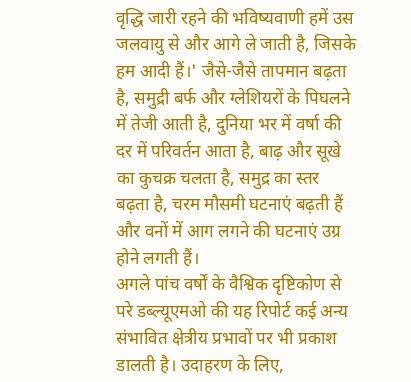वृद्धि जारी रहने की भविष्यवाणी हमें उस जलवायु से और आगे ले जाती है, जिसके हम आदी हैं।' जैसे-जैसे तापमान बढ़ता है, समुद्री बर्फ और ग्लेशियरों के पिघलने में तेजी आती है, दुनिया भर में वर्षा की दर में परिवर्तन आता है, बाढ़ और सूखे का कुचक्र चलता है, समुद्र का स्तर बढ़ता है, चरम मौसमी घटनाएं बढ़ती हैं और वनों में आग लगने की घटनाएं उग्र होने लगती हैं।
अगले पांच वर्षों के वैश्विक दृष्टिकोण से परे डब्ल्यूएमओ की यह रिपोर्ट कई अन्य संभावित क्षेत्रीय प्रभावों पर भी प्रकाश डालती है। उदाहरण के लिए,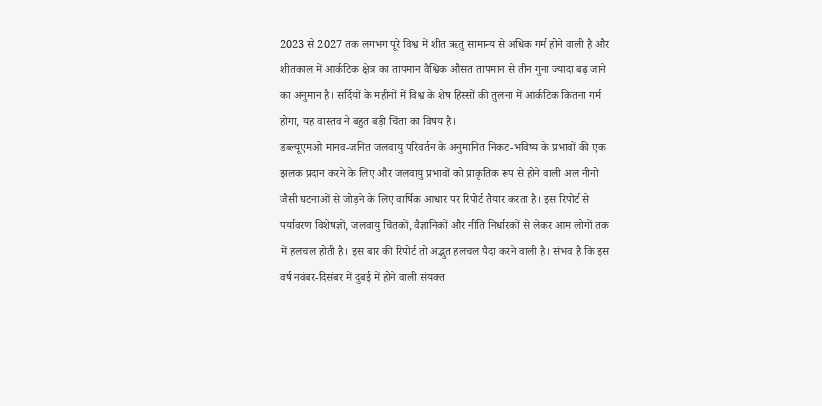2023 से 2027 तक लगभग पूरे विश्व में शीत ऋतु सामान्य से अधिक गर्म होने वाली है और शीतकाल में आर्कटिक क्षेत्र का तापमान वैश्विक औसत तापमान से तीन गुना ज्यादा बढ़ जाने का अनुमान है। सर्दियों के महीनों में विश्व के शेष हिस्सों की तुलना में आर्कटिक कितना गर्म होगा, यह वास्तव ने बहुत बड़ी चिंता का विषय है।
डब्ल्यूएमओ मानव-जनित जलवायु परिवर्तन के अनुमानित निकट-भविष्य के प्रभावों की एक झलक प्रदान करने के लिए और जलवायु प्रभावों को प्राकृतिक रूप से होने वाली अल नीनो जैसी घटनाओं से जोड़ने के लिए वार्षिक आधार पर रिपोर्ट तैयार करता है। इस रिपोर्ट से पर्यावरण विशेषज्ञों, जलवायु चिंतकों, वैज्ञानिकों और नीति निर्धारकों से लेकर आम लोगों तक में हलचल होती है। इस बार की रिपोर्ट तो अद्भुत हलचल पैदा करने वाली है। संभव है कि इस वर्ष नवंबर-दिसंबर में दुबई में होने वाली संयक्त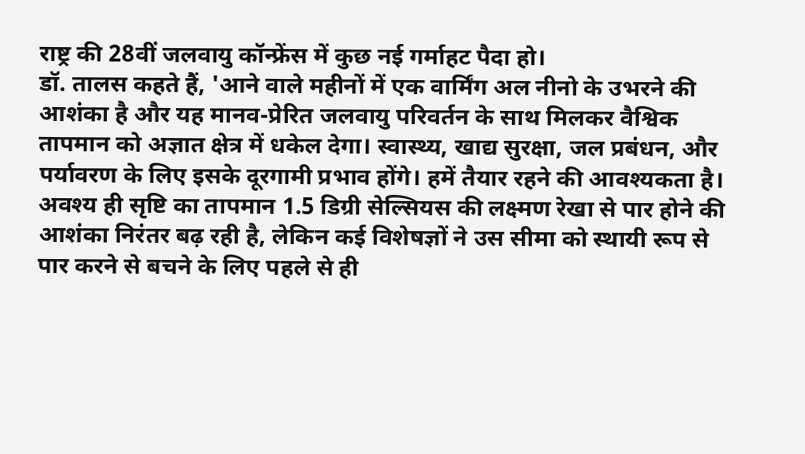राष्ट्र की 28वीं जलवायु कॉन्फ्रेंस में कुछ नई गर्माहट पैदा हो।
डॉ. तालस कहते हैं, 'आने वाले महीनों में एक वार्मिंग अल नीनो के उभरने की आशंका है और यह मानव-प्रेरित जलवायु परिवर्तन के साथ मिलकर वैश्विक तापमान को अज्ञात क्षेत्र में धकेल देगा। स्वास्थ्य, खाद्य सुरक्षा, जल प्रबंधन, और पर्यावरण के लिए इसके दूरगामी प्रभाव होंगे। हमें तैयार रहने की आवश्यकता है। अवश्य ही सृष्टि का तापमान 1.5 डिग्री सेल्सियस की लक्ष्मण रेखा से पार होने की आशंका निरंतर बढ़ रही है, लेकिन कई विशेषज्ञों ने उस सीमा को स्थायी रूप से पार करने से बचने के लिए पहले से ही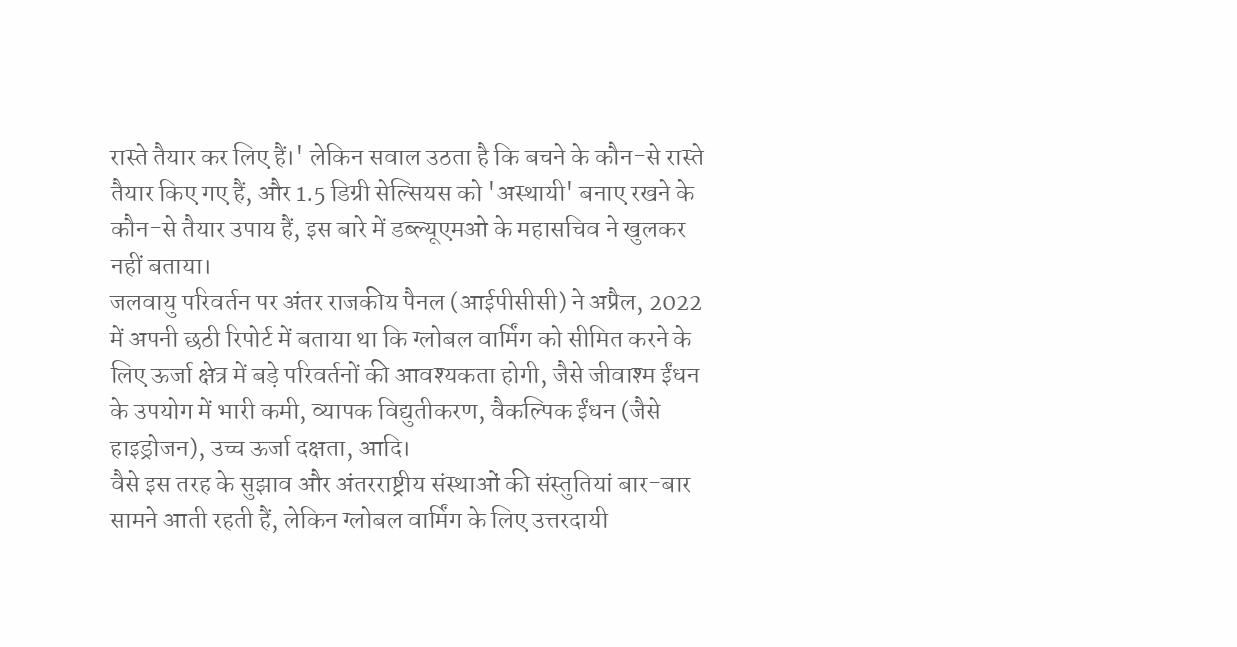रास्ते तैयार कर लिए हैं।' लेकिन सवाल उठता है कि बचने के कौन-से रास्ते तैयार किए गए हैं, और 1.5 डिग्री सेल्सियस को 'अस्थायी' बनाए रखने के कौन-से तैयार उपाय हैं, इस बारे में डब्ल्यूएमओ के महासचिव ने खुलकर नहीं बताया।
जलवायु परिवर्तन पर अंतर राजकीय पैनल (आईपीसीसी) ने अप्रैल, 2022 में अपनी छठी रिपोर्ट में बताया था कि ग्लोबल वार्मिंग को सीमित करने के लिए ऊर्जा क्षेत्र में बड़े परिवर्तनों की आवश्यकता होगी, जैसे जीवाश्म ईंधन के उपयोग में भारी कमी, व्यापक विद्युतीकरण, वैकल्पिक ईंधन (जैसे हाइड्रोजन), उच्च ऊर्जा दक्षता, आदि।
वैसे इस तरह के सुझाव और अंतरराष्ट्रीय संस्थाओं की संस्तुतियां बार-बार सामने आती रहती हैं, लेकिन ग्लोबल वार्मिंग के लिए उत्तरदायी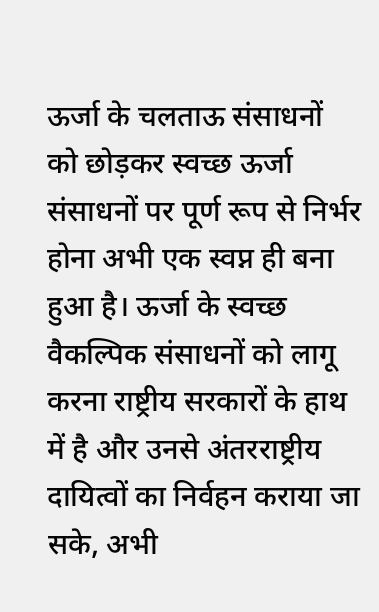ऊर्जा के चलताऊ संसाधनों को छोड़कर स्वच्छ ऊर्जा संसाधनों पर पूर्ण रूप से निर्भर होना अभी एक स्वप्न ही बना हुआ है। ऊर्जा के स्वच्छ वैकल्पिक संसाधनों को लागू करना राष्ट्रीय सरकारों के हाथ में है और उनसे अंतरराष्ट्रीय दायित्वों का निर्वहन कराया जा सके, अभी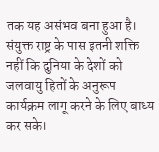तक यह असंभव बना हुआ है। संयुक्त राष्ट्र के पास इतनी शक्ति नहीं कि दुनिया के देशों को जलवायु हितों के अनुरूप कार्यक्रम लागू करने के लिए बाध्य कर सके।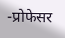-प्रोफेसर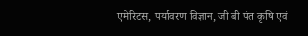एमेरिटस, पर्यावरण विज्ञान, जी बी पंत कृषि एवं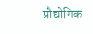प्रौद्योगिक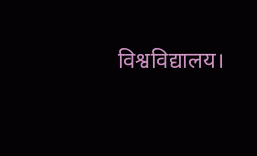विश्वविद्यालय।